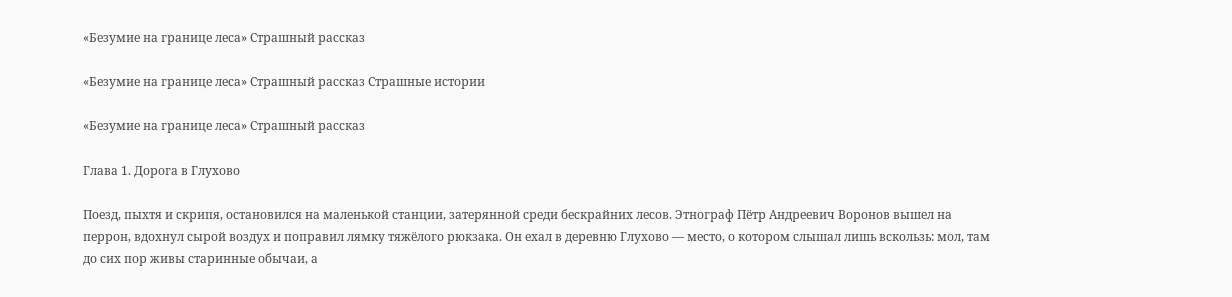«Безумие на границе леса» Страшный рассказ

«Безумие на границе леса» Страшный рассказ Страшные истории

«Безумие на границе леса» Страшный рассказ

Глава 1. Дорога в Глухово

Поезд, пыхтя и скрипя, остановился на маленькой станции, затерянной среди бескрайних лесов. Этнограф Пётр Андреевич Воронов вышел на перрон, вдохнул сырой воздух и поправил лямку тяжёлого рюкзака. Он ехал в деревню Глухово — место, о котором слышал лишь вскользь: мол, там до сих пор живы старинные обычаи, а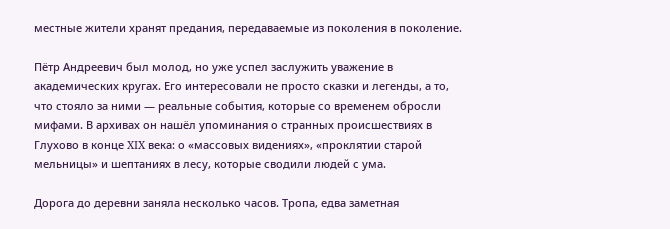местные жители хранят предания, передаваемые из поколения в поколение.

Пётр Андреевич был молод, но уже успел заслужить уважение в академических кругах. Его интересовали не просто сказки и легенды, а то, что стояло за ними — реальные события, которые со временем обросли мифами. В архивах он нашёл упоминания о странных происшествиях в Глухово в конце XIX века: о «массовых видениях», «проклятии старой мельницы» и шептаниях в лесу, которые сводили людей с ума.

Дорога до деревни заняла несколько часов. Тропа, едва заметная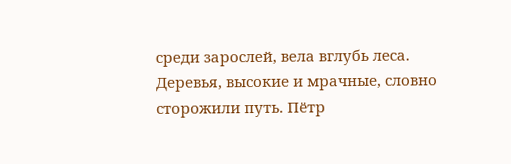среди зарослей, вела вглубь леса. Деревья, высокие и мрачные, словно сторожили путь. Пётр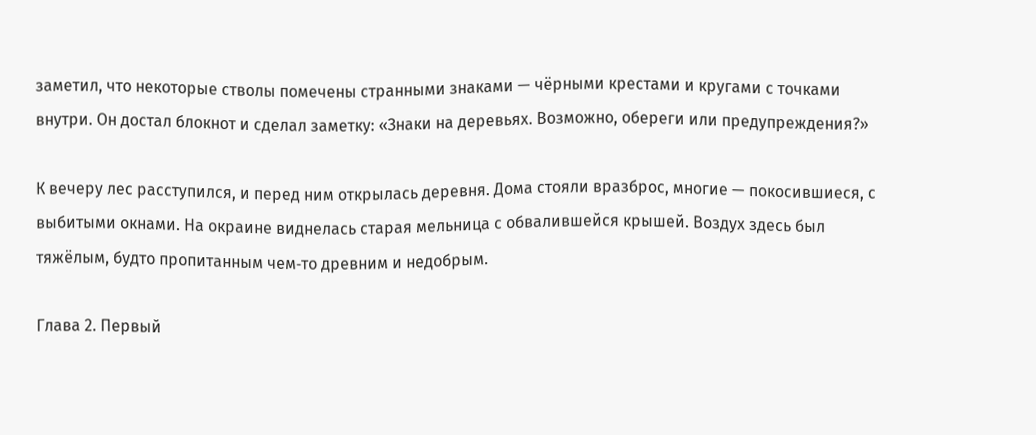заметил, что некоторые стволы помечены странными знаками — чёрными крестами и кругами с точками внутри. Он достал блокнот и сделал заметку: «Знаки на деревьях. Возможно, обереги или предупреждения?»

К вечеру лес расступился, и перед ним открылась деревня. Дома стояли вразброс, многие — покосившиеся, с выбитыми окнами. На окраине виднелась старая мельница с обвалившейся крышей. Воздух здесь был тяжёлым, будто пропитанным чем‑то древним и недобрым.

Глава 2. Первый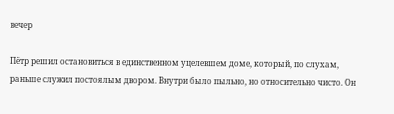вечер

Пётр решил остановиться в единственном уцелевшем доме, который, по слухам, раньше служил постоялым двором. Внутри было пыльно, но относительно чисто. Он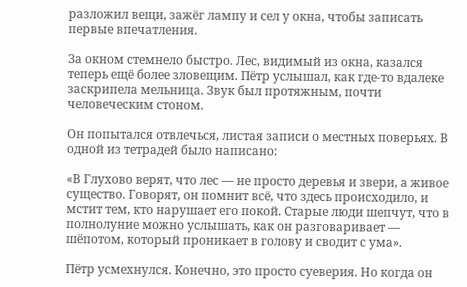разложил вещи, зажёг лампу и сел у окна, чтобы записать первые впечатления.

За окном стемнело быстро. Лес, видимый из окна, казался теперь ещё более зловещим. Пётр услышал, как где‑то вдалеке заскрипела мельница. Звук был протяжным, почти человеческим стоном.

Он попытался отвлечься, листая записи о местных поверьях. В одной из тетрадей было написано:

«В Глухово верят, что лес — не просто деревья и звери, а живое существо. Говорят, он помнит всё, что здесь происходило, и мстит тем, кто нарушает его покой. Старые люди шепчут, что в полнолуние можно услышать, как он разговаривает — шёпотом, который проникает в голову и сводит с ума».

Пётр усмехнулся. Конечно, это просто суеверия. Но когда он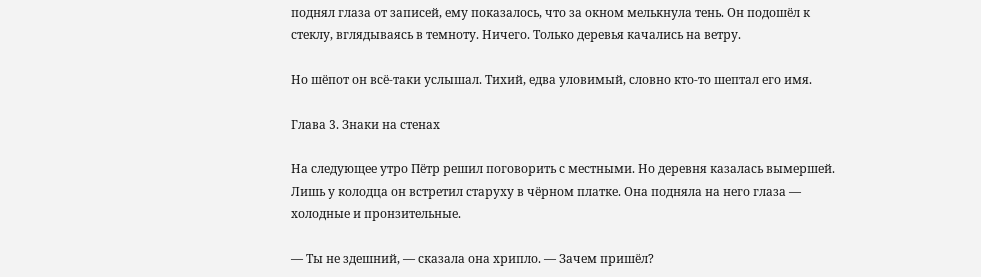поднял глаза от записей, ему показалось, что за окном мелькнула тень. Он подошёл к стеклу, вглядываясь в темноту. Ничего. Только деревья качались на ветру.

Но шёпот он всё-таки услышал. Тихий, едва уловимый, словно кто‑то шептал его имя.

Глава 3. Знаки на стенах

На следующее утро Пётр решил поговорить с местными. Но деревня казалась вымершей. Лишь у колодца он встретил старуху в чёрном платке. Она подняла на него глаза — холодные и пронзительные.

— Ты не здешний, — сказала она хрипло. — Зачем пришёл?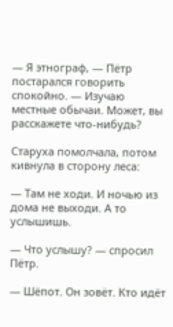— Я этнограф, — Пётр постарался говорить спокойно. — Изучаю местные обычаи. Может, вы расскажете что‑нибудь?

Старуха помолчала, потом кивнула в сторону леса:

— Там не ходи. И ночью из дома не выходи. А то услышишь.

— Что услышу? — спросил Пётр.

— Шёпот. Он зовёт. Кто идёт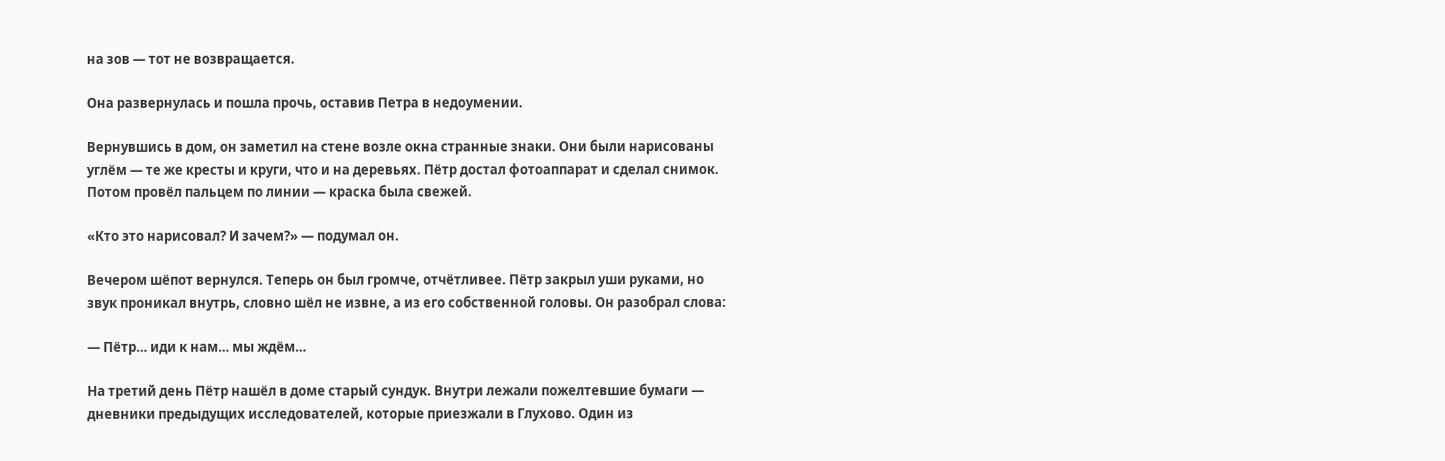на зов — тот не возвращается.

Она развернулась и пошла прочь, оставив Петра в недоумении.

Вернувшись в дом, он заметил на стене возле окна странные знаки. Они были нарисованы углём — те же кресты и круги, что и на деревьях. Пётр достал фотоаппарат и сделал снимок. Потом провёл пальцем по линии — краска была свежей.

«Кто это нарисовал? И зачем?» — подумал он.

Вечером шёпот вернулся. Теперь он был громче, отчётливее. Пётр закрыл уши руками, но звук проникал внутрь, словно шёл не извне, а из его собственной головы. Он разобрал слова:

— Пётр… иди к нам… мы ждём…

На третий день Пётр нашёл в доме старый сундук. Внутри лежали пожелтевшие бумаги — дневники предыдущих исследователей, которые приезжали в Глухово. Один из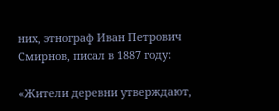них, этнограф Иван Петрович Смирнов, писал в 1887 году:

«Жители деревни утверждают,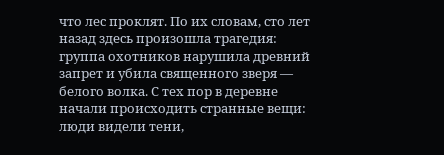что лес проклят. По их словам, сто лет назад здесь произошла трагедия: группа охотников нарушила древний запрет и убила священного зверя — белого волка. С тех пор в деревне начали происходить странные вещи: люди видели тени,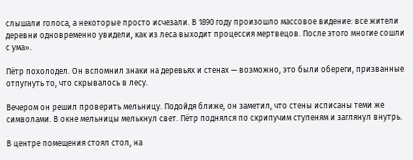слышали голоса, а некоторые просто исчезали. В 1890 году произошло массовое видение: все жители деревни одновременно увидели, как из леса выходит процессия мертвецов. После этого многие сошли с ума».

Пётр похолодел. Он вспомнил знаки на деревьях и стенах — возможно, это были обереги, призванные отпугнуть то, что скрывалось в лесу.

Вечером он решил проверить мельницу. Подойдя ближе, он заметил, что стены исписаны теми же символами. В окне мельницы мелькнул свет. Пётр поднялся по скрипучим ступеням и заглянул внутрь.

В центре помещения стоял стол, на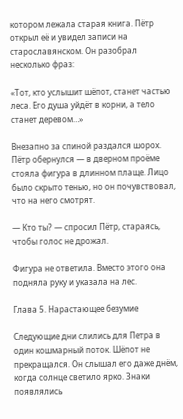котором лежала старая книга. Пётр открыл её и увидел записи на старославянском. Он разобрал несколько фраз:

«Тот, кто услышит шёпот, станет частью леса. Его душа уйдёт в корни, а тело станет деревом…»

Внезапно за спиной раздался шорох. Пётр обернулся — в дверном проёме стояла фигура в длинном плаще. Лицо было скрыто тенью, но он почувствовал, что на него смотрят.

— Кто ты? — спросил Пётр, стараясь, чтобы голос не дрожал.

Фигура не ответила. Вместо этого она подняла руку и указала на лес.

Глава 5. Нарастающее безумие

Следующие дни слились для Петра в один кошмарный поток. Шёпот не прекращался. Он слышал его даже днём, когда солнце светило ярко. Знаки появлялись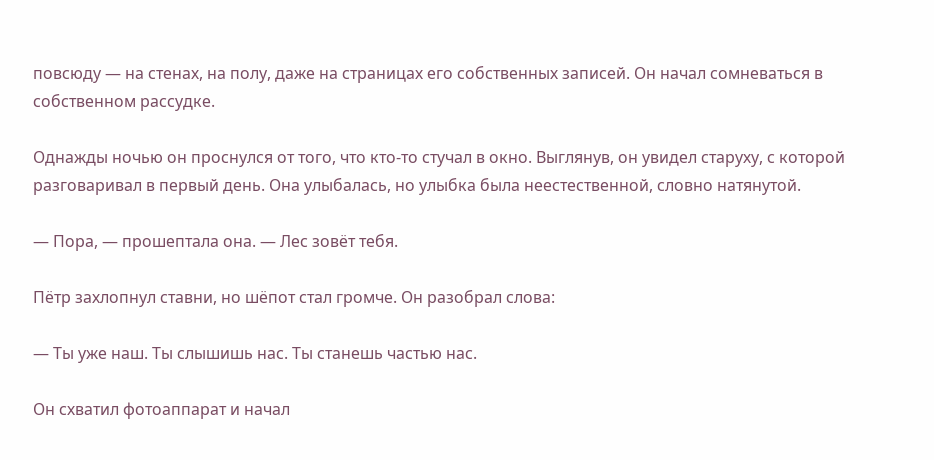повсюду — на стенах, на полу, даже на страницах его собственных записей. Он начал сомневаться в собственном рассудке.

Однажды ночью он проснулся от того, что кто‑то стучал в окно. Выглянув, он увидел старуху, с которой разговаривал в первый день. Она улыбалась, но улыбка была неестественной, словно натянутой.

— Пора, — прошептала она. — Лес зовёт тебя.

Пётр захлопнул ставни, но шёпот стал громче. Он разобрал слова:

— Ты уже наш. Ты слышишь нас. Ты станешь частью нас.

Он схватил фотоаппарат и начал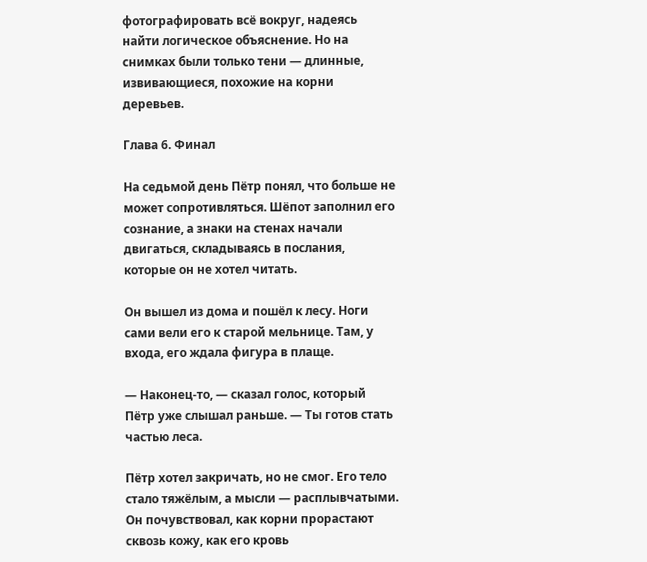фотографировать всё вокруг, надеясь найти логическое объяснение. Но на снимках были только тени — длинные, извивающиеся, похожие на корни деревьев.

Глава 6. Финал

На седьмой день Пётр понял, что больше не может сопротивляться. Шёпот заполнил его сознание, а знаки на стенах начали двигаться, складываясь в послания, которые он не хотел читать.

Он вышел из дома и пошёл к лесу. Ноги сами вели его к старой мельнице. Там, у входа, его ждала фигура в плаще.

— Наконец‑то, — сказал голос, который Пётр уже слышал раньше. — Ты готов стать частью леса.

Пётр хотел закричать, но не смог. Его тело стало тяжёлым, а мысли — расплывчатыми. Он почувствовал, как корни прорастают сквозь кожу, как его кровь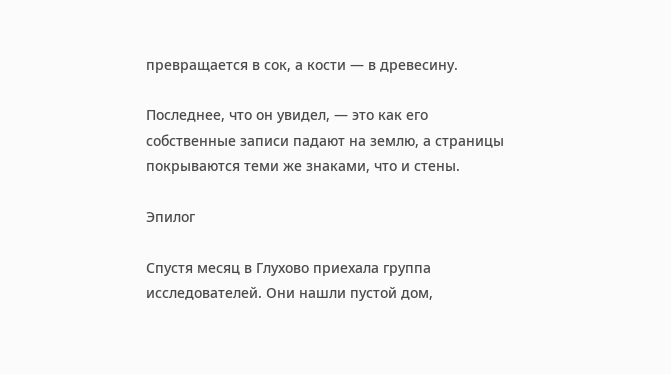превращается в сок, а кости — в древесину.

Последнее, что он увидел, — это как его собственные записи падают на землю, а страницы покрываются теми же знаками, что и стены.

Эпилог

Спустя месяц в Глухово приехала группа исследователей. Они нашли пустой дом,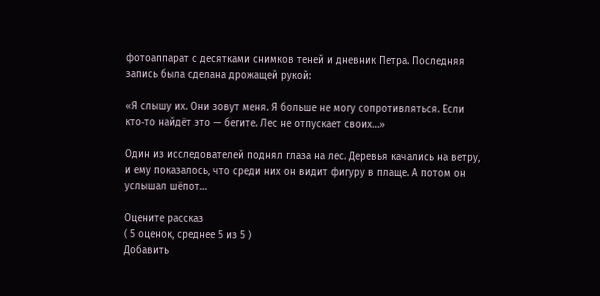фотоаппарат с десятками снимков теней и дневник Петра. Последняя запись была сделана дрожащей рукой:

«Я слышу их. Они зовут меня. Я больше не могу сопротивляться. Если кто‑то найдёт это — бегите. Лес не отпускает своих…»

Один из исследователей поднял глаза на лес. Деревья качались на ветру, и ему показалось, что среди них он видит фигуру в плаще. А потом он услышал шёпот…

Оцените рассказ
( 5 оценок, среднее 5 из 5 )
Добавить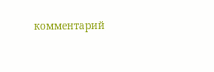комментарий